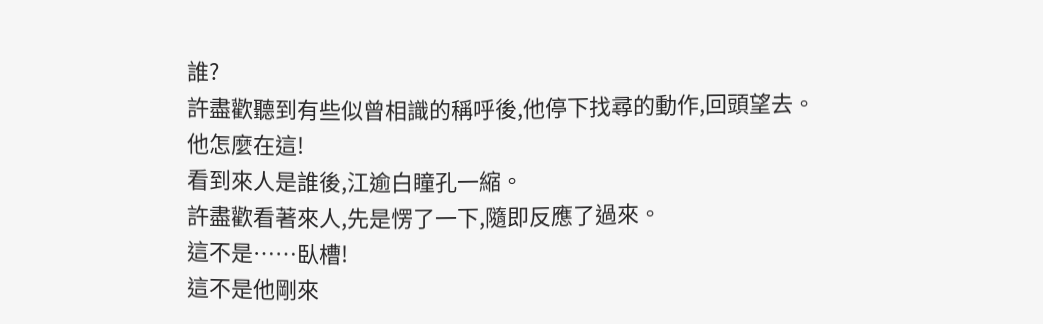誰?
許盡歡聽到有些似曾相識的稱呼後,他停下找尋的動作,回頭望去。
他怎麼在這!
看到來人是誰後,江逾白瞳孔一縮。
許盡歡看著來人,先是愣了一下,隨即反應了過來。
這不是……臥槽!
這不是他剛來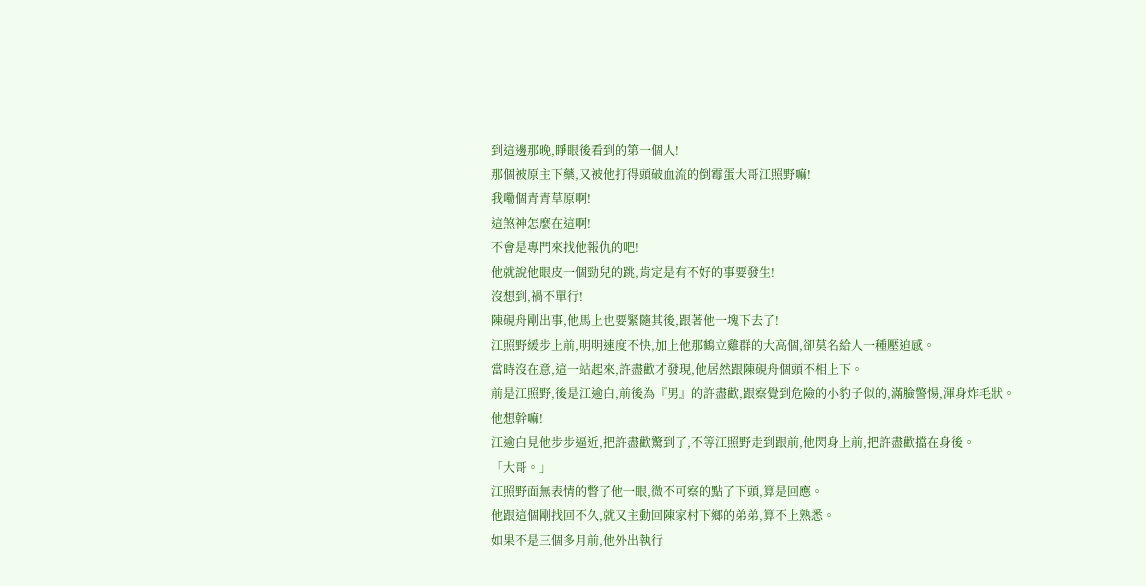到這邊那晚,睜眼後看到的第一個人!
那個被原主下藥,又被他打得頭破血流的倒霉蛋大哥江照野嘛!
我嘞個青青草原啊!
這煞神怎麼在這啊!
不會是專門來找他報仇的吧!
他就說他眼皮一個勁兒的跳,肯定是有不好的事要發生!
沒想到,禍不單行!
陳硯舟剛出事,他馬上也要緊隨其後,跟著他一塊下去了!
江照野緩步上前,明明速度不快,加上他那鶴立雞群的大高個,卻莫名給人一種壓迫感。
當時沒在意,這一站起來,許盡歡才發現,他居然跟陳硯舟個頭不相上下。
前是江照野,後是江逾白,前後為『男』的許盡歡,跟察覺到危險的小豹子似的,滿臉警惕,渾身炸毛狀。
他想幹嘛!
江逾白見他步步逼近,把許盡歡驚到了,不等江照野走到跟前,他閃身上前,把許盡歡擋在身後。
「大哥。」
江照野面無表情的瞥了他一眼,微不可察的點了下頭,算是回應。
他跟這個剛找回不久,就又主動回陳家村下鄉的弟弟,算不上熟悉。
如果不是三個多月前,他外出執行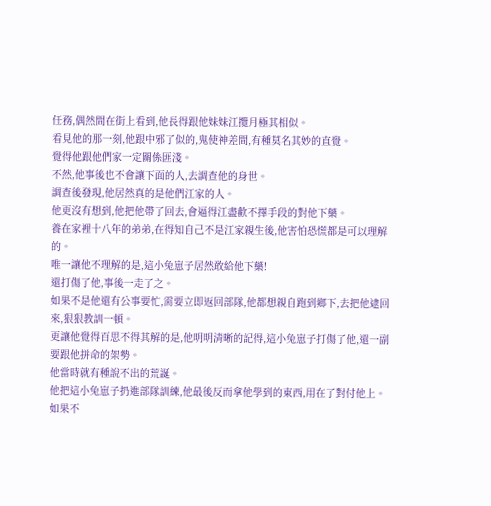任務,偶然間在街上看到,他長得跟他妹妹江攬月極其相似。
看見他的那一刻,他跟中邪了似的,鬼使神差間,有種莫名其妙的直覺。
覺得他跟他們家一定關係匪淺。
不然,他事後也不會讓下面的人,去調查他的身世。
調查後發現,他居然真的是他們江家的人。
他更沒有想到,他把他帶了回去,會逼得江盡歡不擇手段的對他下藥。
養在家裡十八年的弟弟,在得知自己不是江家親生後,他害怕恐慌都是可以理解的。
唯一讓他不理解的是,這小兔崽子居然敢給他下藥!
還打傷了他,事後一走了之。
如果不是他還有公事要忙,需要立即返回部隊,他都想親自跑到鄉下,去把他逮回來,狠狠教訓一頓。
更讓他覺得百思不得其解的是,他明明清晰的記得,這小兔崽子打傷了他,還一副要跟他拼命的架勢。
他當時就有種說不出的荒誕。
他把這小兔崽子扔進部隊訓練,他最後反而拿他學到的東西,用在了對付他上。
如果不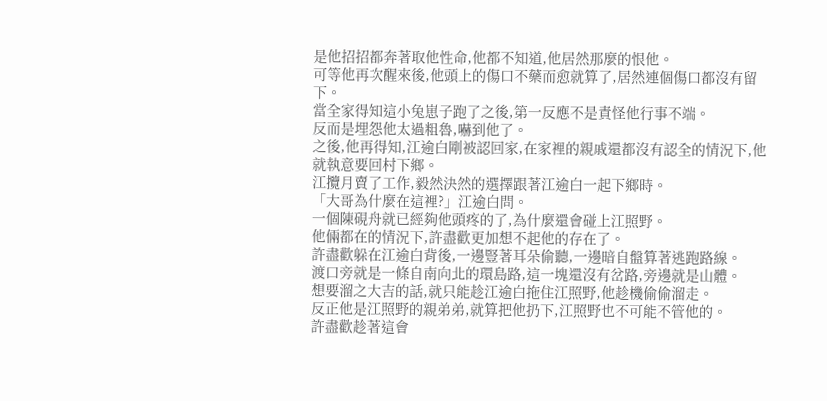是他招招都奔著取他性命,他都不知道,他居然那麼的恨他。
可等他再次醒來後,他頭上的傷口不藥而愈就算了,居然連個傷口都沒有留下。
當全家得知這小兔崽子跑了之後,第一反應不是責怪他行事不端。
反而是埋怨他太過粗魯,嚇到他了。
之後,他再得知,江逾白剛被認回家,在家裡的親戚還都沒有認全的情況下,他就執意要回村下鄉。
江攬月賣了工作,毅然決然的選擇跟著江逾白一起下鄉時。
「大哥為什麼在這裡?」江逾白問。
一個陳硯舟就已經夠他頭疼的了,為什麼還會碰上江照野。
他倆都在的情況下,許盡歡更加想不起他的存在了。
許盡歡躲在江逾白背後,一邊豎著耳朵偷聽,一邊暗自盤算著逃跑路線。
渡口旁就是一條自南向北的環島路,這一塊還沒有岔路,旁邊就是山體。
想要溜之大吉的話,就只能趁江逾白拖住江照野,他趁機偷偷溜走。
反正他是江照野的親弟弟,就算把他扔下,江照野也不可能不管他的。
許盡歡趁著這會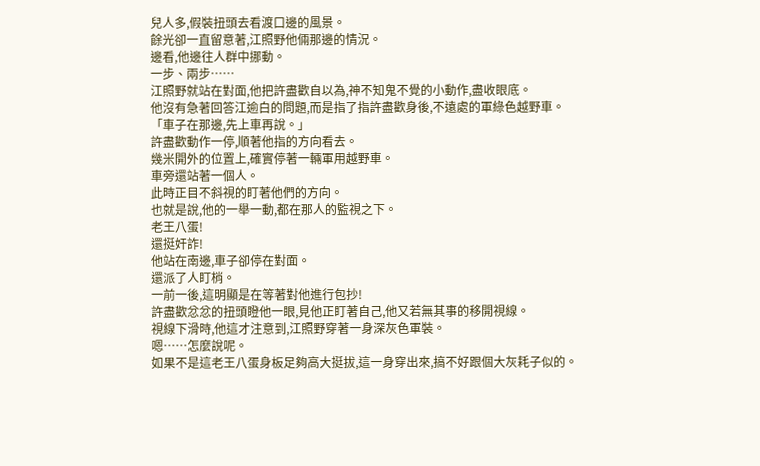兒人多,假裝扭頭去看渡口邊的風景。
餘光卻一直留意著,江照野他倆那邊的情況。
邊看,他邊往人群中挪動。
一步、兩步……
江照野就站在對面,他把許盡歡自以為,神不知鬼不覺的小動作,盡收眼底。
他沒有急著回答江逾白的問題,而是指了指許盡歡身後,不遠處的軍綠色越野車。
「車子在那邊,先上車再說。」
許盡歡動作一停,順著他指的方向看去。
幾米開外的位置上,確實停著一輛軍用越野車。
車旁還站著一個人。
此時正目不斜視的盯著他們的方向。
也就是說,他的一舉一動,都在那人的監視之下。
老王八蛋!
還挺奸詐!
他站在南邊,車子卻停在對面。
還派了人盯梢。
一前一後,這明顯是在等著對他進行包抄!
許盡歡忿忿的扭頭瞪他一眼,見他正盯著自己,他又若無其事的移開視線。
視線下滑時,他這才注意到,江照野穿著一身深灰色軍裝。
嗯……怎麼說呢。
如果不是這老王八蛋身板足夠高大挺拔,這一身穿出來,搞不好跟個大灰耗子似的。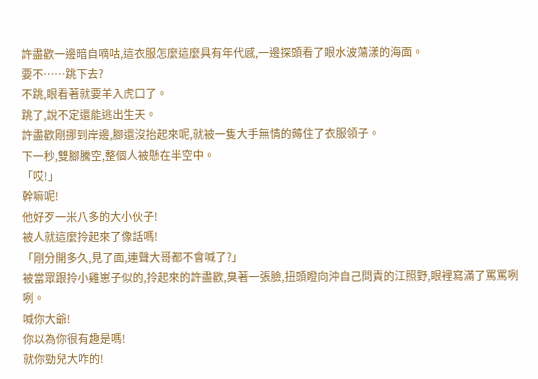許盡歡一邊暗自嘀咕,這衣服怎麼這麼具有年代感,一邊探頭看了眼水波蕩漾的海面。
要不……跳下去?
不跳,眼看著就要羊入虎口了。
跳了,說不定還能逃出生天。
許盡歡剛挪到岸邊,腳還沒抬起來呢,就被一隻大手無情的薅住了衣服領子。
下一秒,雙腳騰空,整個人被懸在半空中。
「哎!」
幹嘛呢!
他好歹一米八多的大小伙子!
被人就這麼拎起來了像話嗎!
「剛分開多久,見了面,連聲大哥都不會喊了?」
被當眾跟拎小雞崽子似的,拎起來的許盡歡,臭著一張臉,扭頭瞪向沖自己問責的江照野,眼裡寫滿了罵罵咧咧。
喊你大爺!
你以為你很有趣是嗎!
就你勁兒大咋的!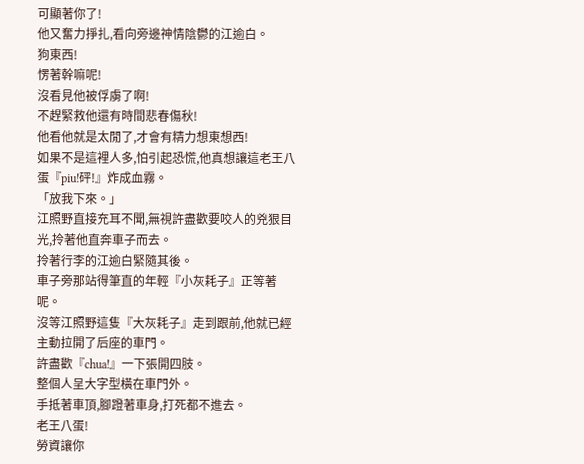可顯著你了!
他又奮力掙扎,看向旁邊神情陰鬱的江逾白。
狗東西!
愣著幹嘛呢!
沒看見他被俘虜了啊!
不趕緊救他還有時間悲春傷秋!
他看他就是太閒了,才會有精力想東想西!
如果不是這裡人多,怕引起恐慌,他真想讓這老王八蛋『piu!砰!』炸成血霧。
「放我下來。」
江照野直接充耳不聞,無視許盡歡要咬人的兇狠目光,拎著他直奔車子而去。
拎著行李的江逾白緊隨其後。
車子旁那站得筆直的年輕『小灰耗子』正等著呢。
沒等江照野這隻『大灰耗子』走到跟前,他就已經主動拉開了后座的車門。
許盡歡『chua!』一下張開四肢。
整個人呈大字型橫在車門外。
手抵著車頂,腳蹬著車身,打死都不進去。
老王八蛋!
勞資讓你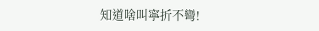知道啥叫寧折不彎!